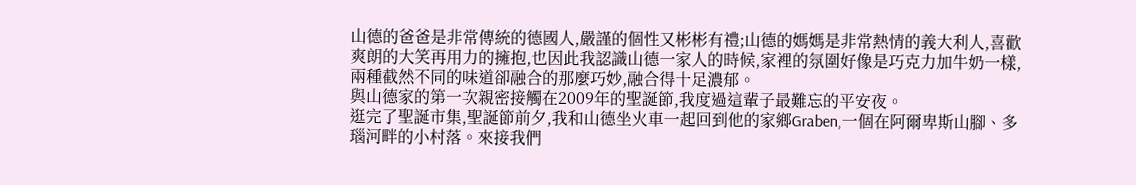山德的爸爸是非常傳統的德國人,嚴謹的個性又彬彬有禮;山德的媽媽是非常熱情的義大利人,喜歡爽朗的大笑再用力的擁抱,也因此我認識山德一家人的時候,家裡的氛圍好像是巧克力加牛奶一樣,兩種截然不同的味道卻融合的那麼巧妙,融合得十足濃郁。
與山德家的第一次親密接觸在2009年的聖誕節,我度過這輩子最難忘的平安夜。
逛完了聖誕市集,聖誕節前夕,我和山德坐火車一起回到他的家鄉Graben,一個在阿爾卑斯山腳、多瑙河畔的小村落。來接我們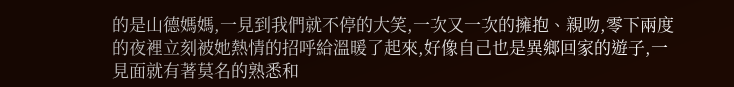的是山德媽媽,一見到我們就不停的大笑,一次又一次的擁抱、親吻,零下兩度的夜裡立刻被她熱情的招呼給溫暖了起來,好像自己也是異鄉回家的遊子,一見面就有著莫名的熟悉和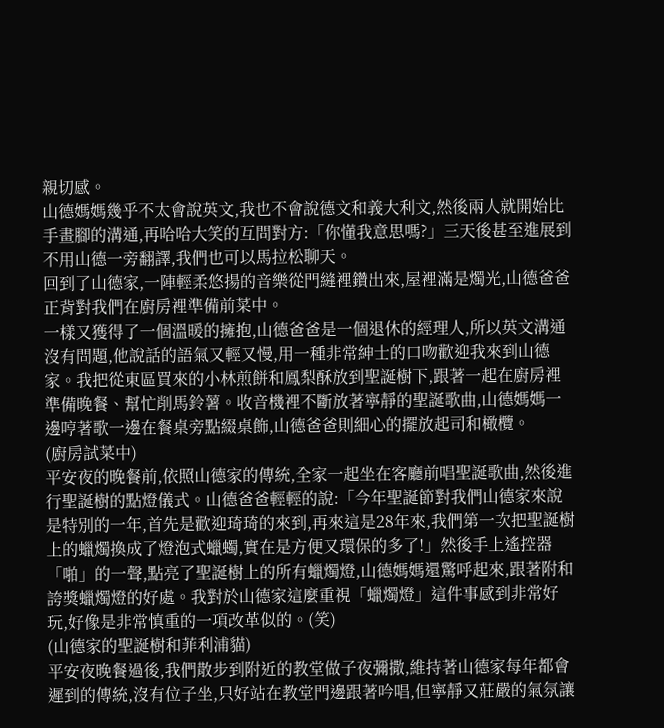親切感。
山德媽媽幾乎不太會說英文,我也不會說德文和義大利文,然後兩人就開始比手畫腳的溝通,再哈哈大笑的互問對方:「你懂我意思嗎?」三天後甚至進展到不用山德一旁翻譯,我們也可以馬拉松聊天。
回到了山德家,一陣輕柔悠揚的音樂從門縫裡鑽出來,屋裡滿是燭光,山德爸爸正背對我們在廚房裡準備前菜中。
一樣又獲得了一個溫暖的擁抱,山德爸爸是一個退休的經理人,所以英文溝通沒有問題,他說話的語氣又輕又慢,用一種非常紳士的口吻歡迎我來到山德家。我把從東區買來的小林煎餅和鳳梨酥放到聖誕樹下,跟著一起在廚房裡準備晚餐、幫忙削馬鈴薯。收音機裡不斷放著寧靜的聖誕歌曲,山德媽媽一邊哼著歌一邊在餐桌旁點綴桌飾,山德爸爸則細心的擺放起司和橄欖。
(廚房試菜中)
平安夜的晚餐前,依照山德家的傳統,全家一起坐在客廳前唱聖誕歌曲,然後進行聖誕樹的點燈儀式。山德爸爸輕輕的說:「今年聖誕節對我們山德家來說是特別的一年,首先是歡迎琦琦的來到,再來這是28年來,我們第一次把聖誕樹上的蠟燭換成了燈泡式蠟蠋,實在是方便又環保的多了!」然後手上遙控器「啪」的一聲,點亮了聖誕樹上的所有蠟燭燈,山德媽媽還驚呼起來,跟著附和誇獎蠟燭燈的好處。我對於山德家這麼重視「蠟燭燈」這件事感到非常好玩,好像是非常慎重的一項改革似的。(笑)
(山德家的聖誕樹和菲利浦貓)
平安夜晚餐過後,我們散步到附近的教堂做子夜彌撒,維持著山德家每年都會遲到的傳統,沒有位子坐,只好站在教堂門邊跟著吟唱,但寧靜又莊嚴的氣氛讓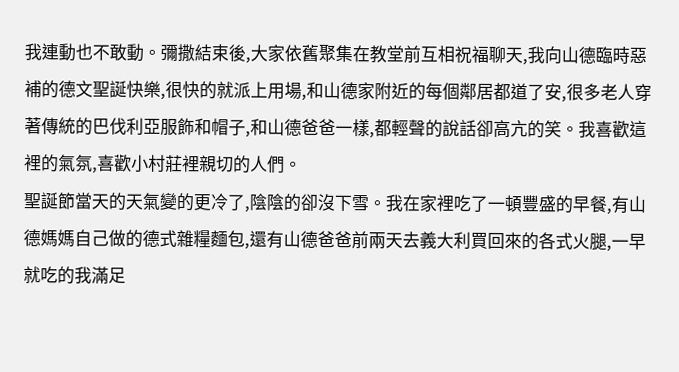我連動也不敢動。彌撒結束後,大家依舊聚集在教堂前互相祝福聊天,我向山德臨時惡補的德文聖誕快樂,很快的就派上用場,和山德家附近的每個鄰居都道了安,很多老人穿著傳統的巴伐利亞服飾和帽子,和山德爸爸一樣,都輕聲的說話卻高亢的笑。我喜歡這裡的氣氛,喜歡小村莊裡親切的人們。
聖誕節當天的天氣變的更冷了,陰陰的卻沒下雪。我在家裡吃了一頓豐盛的早餐,有山德媽媽自己做的德式雜糧麵包,還有山德爸爸前兩天去義大利買回來的各式火腿,一早就吃的我滿足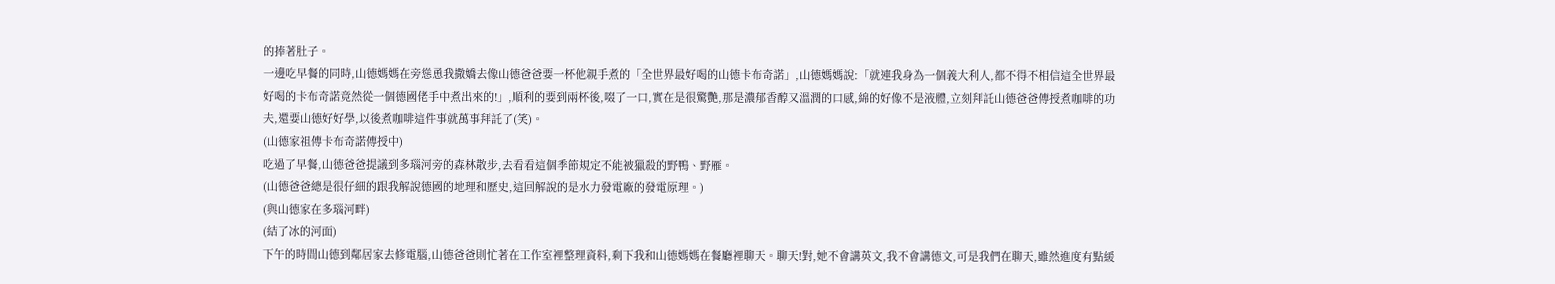的捧著肚子。
一邊吃早餐的同時,山德媽媽在旁慫恿我撒嬌去像山德爸爸要一杯他親手煮的「全世界最好喝的山德卡布奇諾」,山德媽媽說:「就連我身為一個義大利人,都不得不相信這全世界最好喝的卡布奇諾竟然從一個德國佬手中煮出來的!」,順利的要到兩杯後,啜了一口,實在是很驚艷,那是濃郁香醇又溫潤的口感,綿的好像不是液體,立刻拜託山德爸爸傳授煮咖啡的功夫,還要山德好好學,以後煮咖啡這件事就萬事拜託了(笑)。
(山德家祖傳卡布奇諾傳授中)
吃過了早餐,山德爸爸提議到多瑙河旁的森林散步,去看看這個季節規定不能被獵殺的野鴨、野雁。
(山德爸爸總是很仔細的跟我解說德國的地理和歷史,這回解說的是水力發電廠的發電原理。)
(與山德家在多瑙河畔)
(結了冰的河面)
下午的時間山德到鄰居家去修電腦,山德爸爸則忙著在工作室裡整理資料,剩下我和山德媽媽在餐廳裡聊天。聊天!對,她不會講英文,我不會講德文,可是我們在聊天,雖然進度有點緩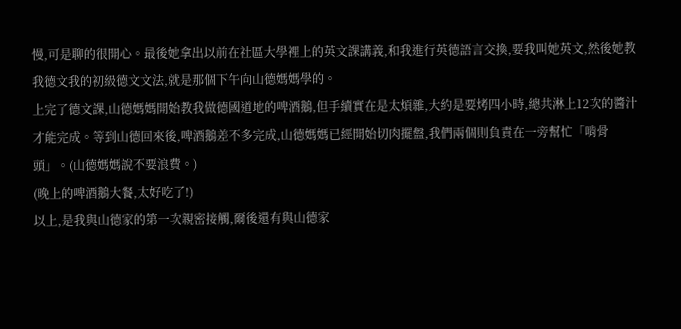慢,可是聊的很開心。最後她拿出以前在社區大學裡上的英文課講義,和我進行英德語言交換,要我叫她英文,然後她教我德文我的初級德文文法,就是那個下午向山德媽媽學的。
上完了德文課,山德媽媽開始教我做德國道地的啤酒鵝,但手續實在是太煩雜,大約是要烤四小時,總共淋上12次的醬汁才能完成。等到山德回來後,啤酒鵝差不多完成,山德媽媽已經開始切肉擺盤,我們兩個則負責在一旁幫忙「啃骨頭」。(山德媽媽說不要浪費。)
(晚上的啤酒鵝大餐,太好吃了!)
以上,是我與山德家的第一次親密接觸,爾後還有與山德家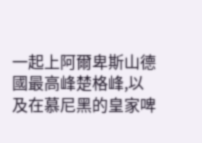一起上阿爾卑斯山德國最高峰楚格峰,以及在慕尼黑的皇家啤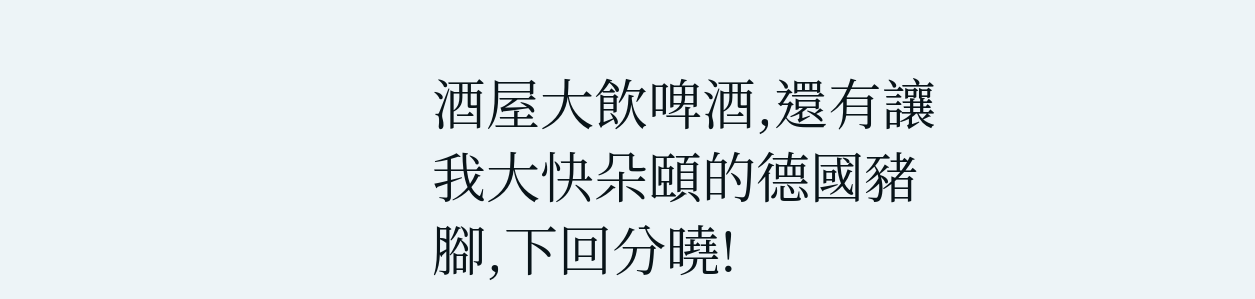酒屋大飲啤酒,還有讓我大快朵頤的德國豬腳,下回分曉!